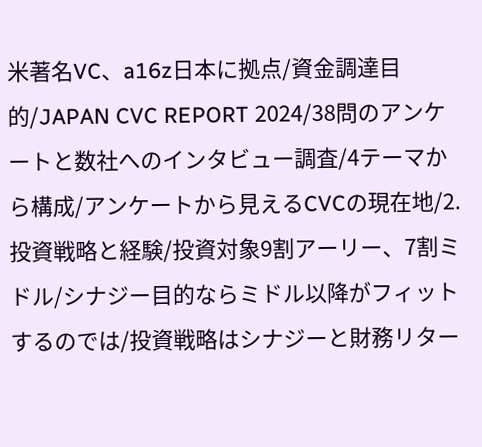米著名VC、a16z日本に拠点/資金調達目的/JAPAN CVC REPORT 2024/38問のアンケートと数社へのインタビュー調査/4テーマから構成/アンケートから見えるCVCの現在地/2.投資戦略と経験/投資対象9割アーリー、7割ミドル/シナジー目的ならミドル以降がフィットするのでは/投資戦略はシナジーと財務リター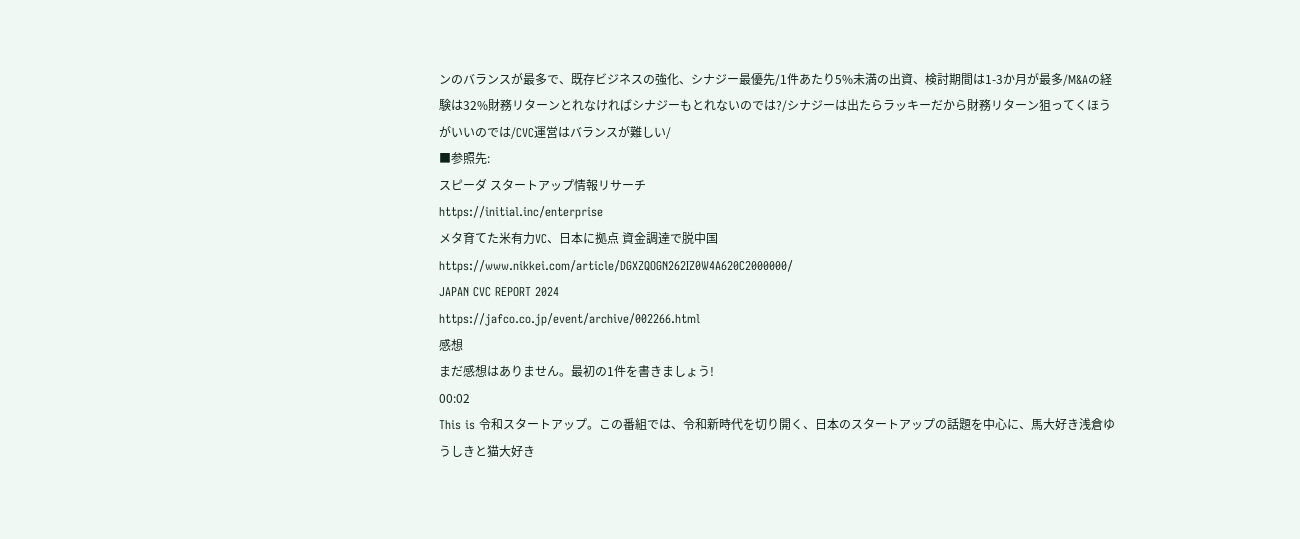ンのバランスが最多で、既存ビジネスの強化、シナジー最優先/1件あたり5%未満の出資、検討期間は1-3か月が最多/M&Aの経験は32%財務リターンとれなければシナジーもとれないのでは?/シナジーは出たらラッキーだから財務リターン狙ってくほうがいいのでは/CVC運営はバランスが難しい/
■参照先:
スピーダ スタートアップ情報リサーチ
https://initial.inc/enterprise
メタ育てた米有力VC、日本に拠点 資金調達で脱中国
https://www.nikkei.com/article/DGXZQOGN262IZ0W4A620C2000000/
JAPAN CVC REPORT 2024
https://jafco.co.jp/event/archive/002266.html
感想
まだ感想はありません。最初の1件を書きましょう!
00:02
This is 令和スタートアップ。この番組では、令和新時代を切り開く、日本のスタートアップの話題を中心に、馬大好き浅倉ゆうしきと猫大好き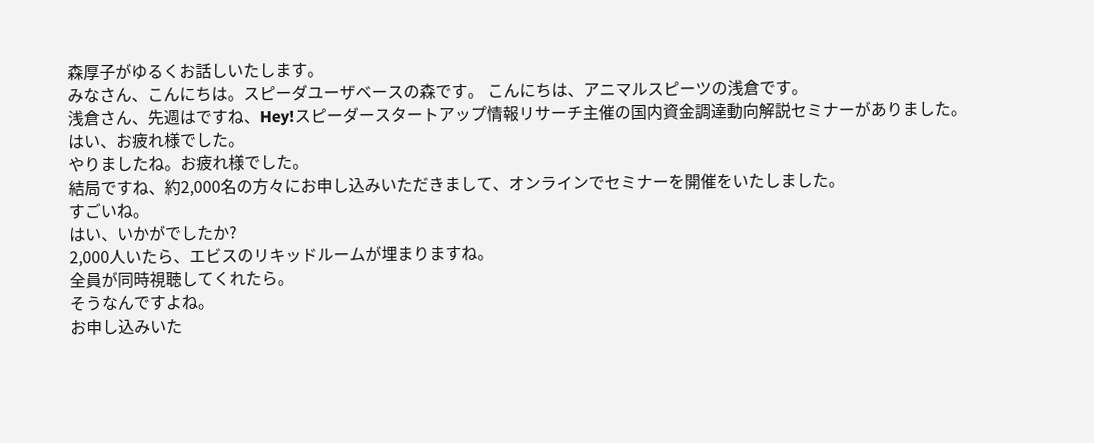森厚子がゆるくお話しいたします。
みなさん、こんにちは。スピーダユーザベースの森です。 こんにちは、アニマルスピーツの浅倉です。
浅倉さん、先週はですね、Hey!スピーダースタートアップ情報リサーチ主催の国内資金調達動向解説セミナーがありました。
はい、お疲れ様でした。
やりましたね。お疲れ様でした。
結局ですね、約2,000名の方々にお申し込みいただきまして、オンラインでセミナーを開催をいたしました。
すごいね。
はい、いかがでしたか?
2,000人いたら、エビスのリキッドルームが埋まりますね。
全員が同時視聴してくれたら。
そうなんですよね。
お申し込みいた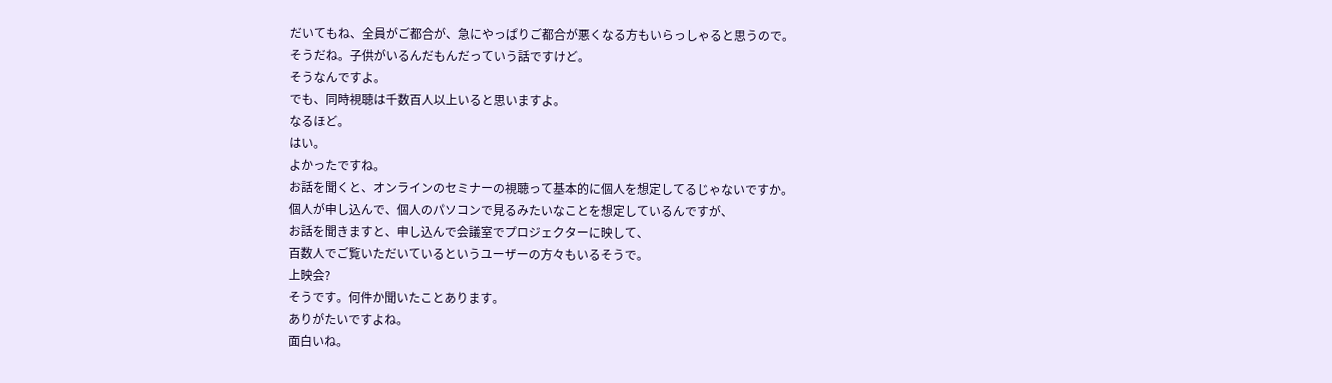だいてもね、全員がご都合が、急にやっぱりご都合が悪くなる方もいらっしゃると思うので。
そうだね。子供がいるんだもんだっていう話ですけど。
そうなんですよ。
でも、同時視聴は千数百人以上いると思いますよ。
なるほど。
はい。
よかったですね。
お話を聞くと、オンラインのセミナーの視聴って基本的に個人を想定してるじゃないですか。
個人が申し込んで、個人のパソコンで見るみたいなことを想定しているんですが、
お話を聞きますと、申し込んで会議室でプロジェクターに映して、
百数人でご覧いただいているというユーザーの方々もいるそうで。
上映会?
そうです。何件か聞いたことあります。
ありがたいですよね。
面白いね。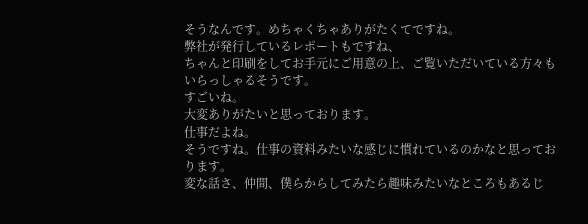そうなんです。めちゃくちゃありがたくてですね。
弊社が発行しているレポートもですね、
ちゃんと印刷をしてお手元にご用意の上、ご覧いただいている方々もいらっしゃるそうです。
すごいね。
大変ありがたいと思っております。
仕事だよね。
そうですね。仕事の資料みたいな感じに慣れているのかなと思っております。
変な話さ、仲間、僕らからしてみたら趣味みたいなところもあるじ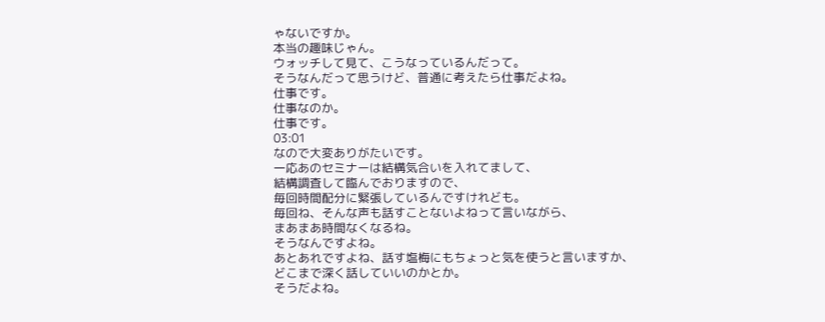ゃないですか。
本当の趣味じゃん。
ウォッチして見て、こうなっているんだって。
そうなんだって思うけど、普通に考えたら仕事だよね。
仕事です。
仕事なのか。
仕事です。
03:01
なので大変ありがたいです。
一応あのセミナーは結構気合いを入れてまして、
結構調査して臨んでおりますので、
毎回時間配分に緊張しているんですけれども。
毎回ね、そんな声も話すことないよねって言いながら、
まあまあ時間なくなるね。
そうなんですよね。
あとあれですよね、話す塩梅にもちょっと気を使うと言いますか、
どこまで深く話していいのかとか。
そうだよね。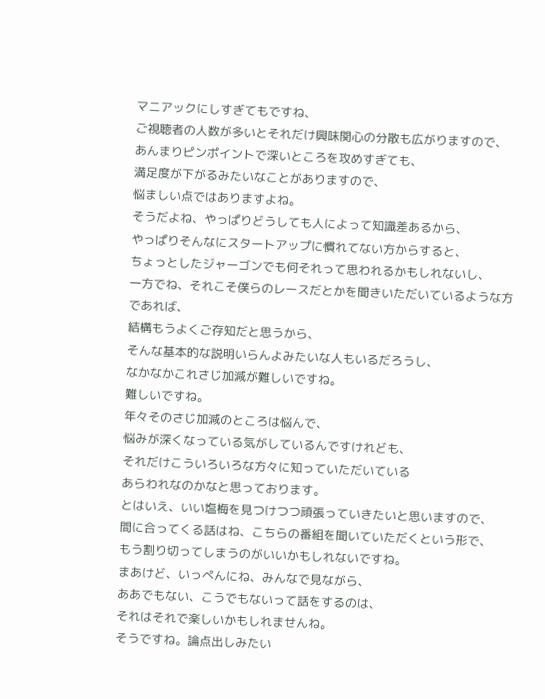マニアックにしすぎてもですね、
ご視聴者の人数が多いとそれだけ興味関心の分散も広がりますので、
あんまりピンポイントで深いところを攻めすぎても、
満足度が下がるみたいなことがありますので、
悩ましい点ではありますよね。
そうだよね、やっぱりどうしても人によって知識差あるから、
やっぱりそんなにスタートアップに慣れてない方からすると、
ちょっとしたジャーゴンでも何それって思われるかもしれないし、
一方でね、それこそ僕らのレースだとかを聞きいただいているような方であれば、
結構もうよくご存知だと思うから、
そんな基本的な説明いらんよみたいな人もいるだろうし、
なかなかこれさじ加減が難しいですね。
難しいですね。
年々そのさじ加減のところは悩んで、
悩みが深くなっている気がしているんですけれども、
それだけこういろいろな方々に知っていただいている
あらわれなのかなと思っております。
とはいえ、いい塩梅を見つけつつ頑張っていきたいと思いますので、
間に合ってくる話はね、こちらの番組を聞いていただくという形で、
もう割り切ってしまうのがいいかもしれないですね。
まあけど、いっぺんにね、みんなで見ながら、
ああでもない、こうでもないって話をするのは、
それはそれで楽しいかもしれませんね。
そうですね。論点出しみたい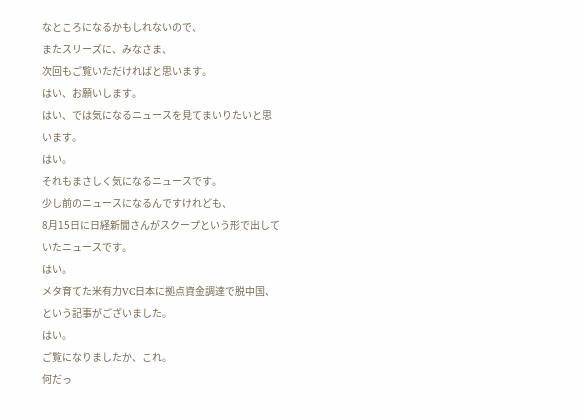なところになるかもしれないので、
またスリーズに、みなさま、
次回もご覧いただければと思います。
はい、お願いします。
はい、では気になるニュースを見てまいりたいと思います。
はい。
それもまさしく気になるニュースです。
少し前のニュースになるんですけれども、
8月15日に日経新聞さんがスクープという形で出していたニュースです。
はい。
メタ育てた米有力VC日本に拠点資金調達で脱中国、
という記事がございました。
はい。
ご覧になりましたか、これ。
何だっ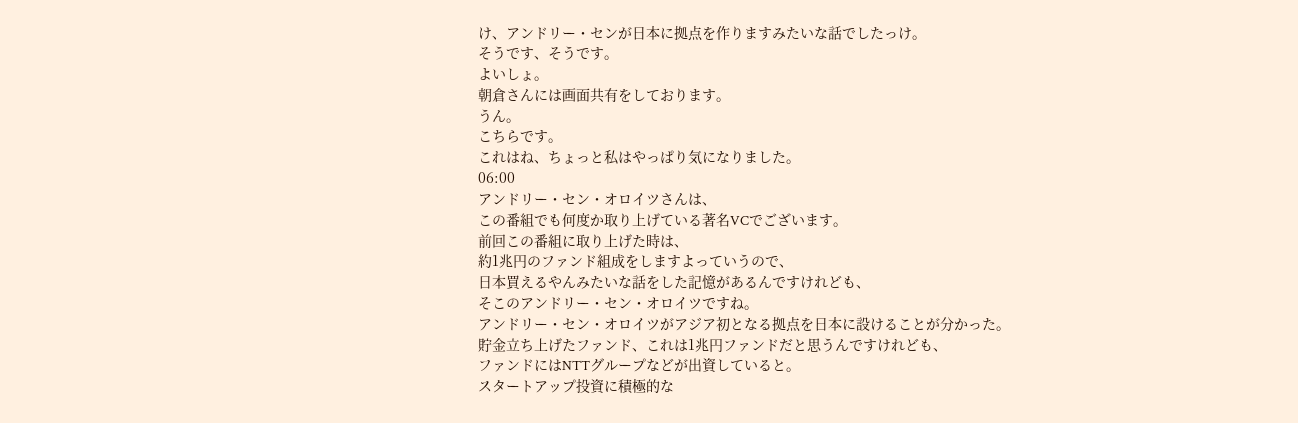け、アンドリー・センが日本に拠点を作りますみたいな話でしたっけ。
そうです、そうです。
よいしょ。
朝倉さんには画面共有をしております。
うん。
こちらです。
これはね、ちょっと私はやっぱり気になりました。
06:00
アンドリー・セン・オロイツさんは、
この番組でも何度か取り上げている著名VCでございます。
前回この番組に取り上げた時は、
約1兆円のファンド組成をしますよっていうので、
日本買えるやんみたいな話をした記憶があるんですけれども、
そこのアンドリー・セン・オロイツですね。
アンドリー・セン・オロイツがアジア初となる拠点を日本に設けることが分かった。
貯金立ち上げたファンド、これは1兆円ファンドだと思うんですけれども、
ファンドにはNTTグループなどが出資していると。
スタートアップ投資に積極的な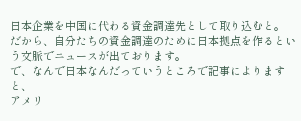日本企業を中国に代わる資金調達先として取り込むと。
だから、自分たちの資金調達のために日本拠点を作るという文脈でニュースが出ております。
で、なんで日本なんだっていうところで記事によりますと、
アメリ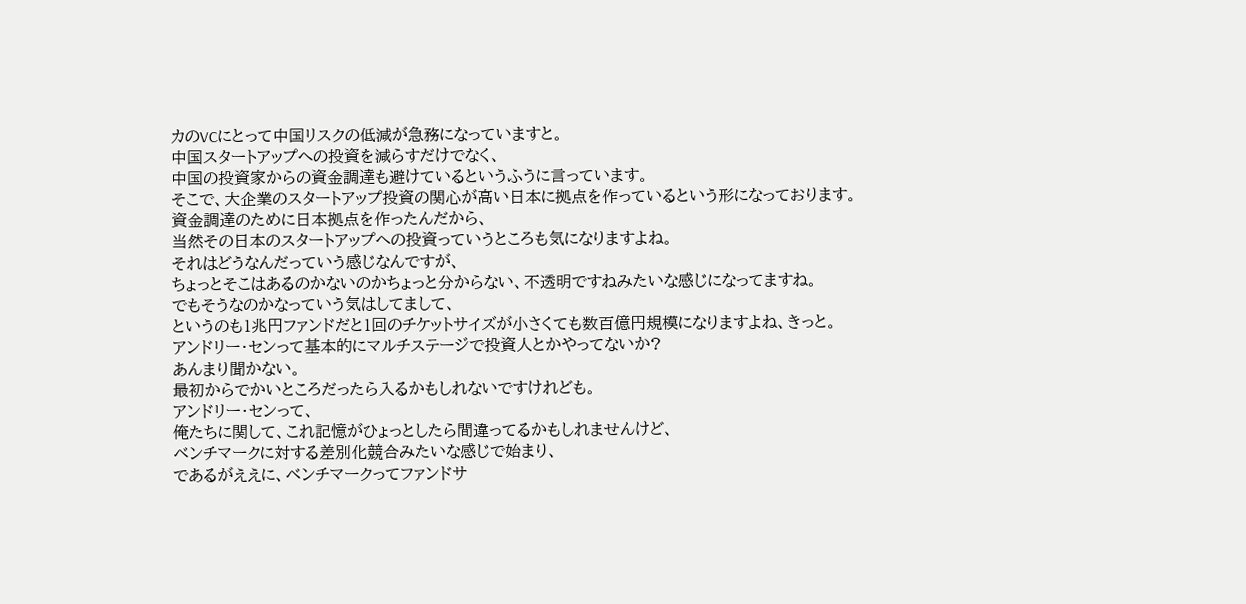カのVCにとって中国リスクの低減が急務になっていますと。
中国スタートアップへの投資を減らすだけでなく、
中国の投資家からの資金調達も避けているというふうに言っています。
そこで、大企業のスタートアップ投資の関心が高い日本に拠点を作っているという形になっております。
資金調達のために日本拠点を作ったんだから、
当然その日本のスタートアップへの投資っていうところも気になりますよね。
それはどうなんだっていう感じなんですが、
ちょっとそこはあるのかないのかちょっと分からない、不透明ですねみたいな感じになってますね。
でもそうなのかなっていう気はしてまして、
というのも1兆円ファンドだと1回のチケットサイズが小さくても数百億円規模になりますよね、きっと。
アンドリー・センって基本的にマルチステージで投資人とかやってないか?
あんまり聞かない。
最初からでかいところだったら入るかもしれないですけれども。
アンドリー・センって、
俺たちに関して、これ記憶がひょっとしたら間違ってるかもしれませんけど、
ベンチマークに対する差別化競合みたいな感じで始まり、
であるがええに、ベンチマークってファンドサ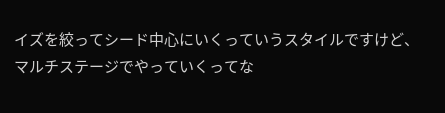イズを絞ってシード中心にいくっていうスタイルですけど、
マルチステージでやっていくってな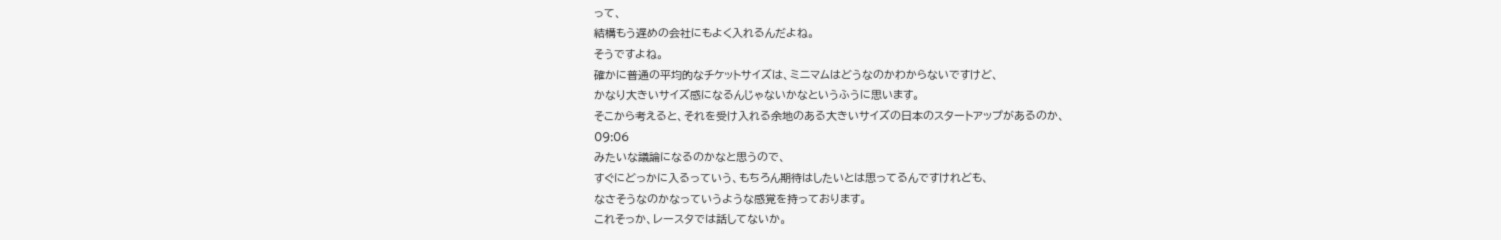って、
結構もう遅めの会社にもよく入れるんだよね。
そうですよね。
確かに普通の平均的なチケットサイズは、ミニマムはどうなのかわからないですけど、
かなり大きいサイズ感になるんじゃないかなというふうに思います。
そこから考えると、それを受け入れる余地のある大きいサイズの日本のスタートアップがあるのか、
09:06
みたいな議論になるのかなと思うので、
すぐにどっかに入るっていう、もちろん期待はしたいとは思ってるんですけれども、
なさそうなのかなっていうような感覚を持っております。
これそっか、レースタでは話してないか。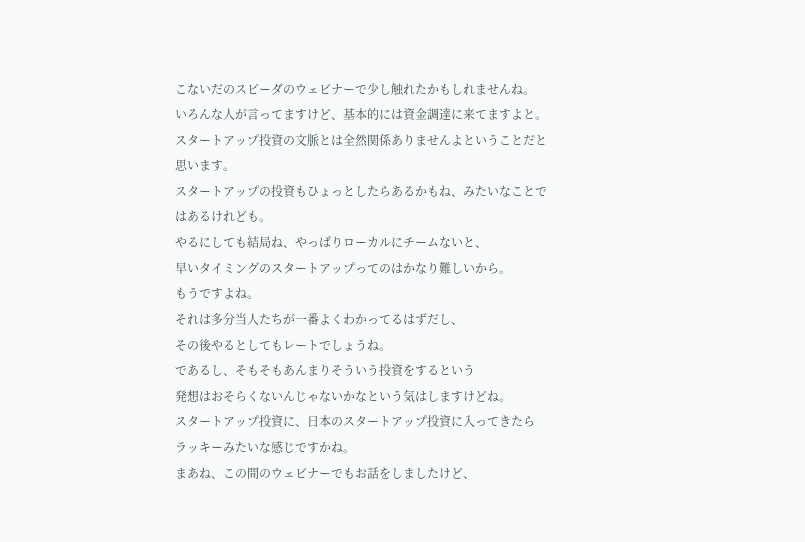こないだのスピーダのウェビナーで少し触れたかもしれませんね。
いろんな人が言ってますけど、基本的には資金調達に来てますよと。
スタートアップ投資の文脈とは全然関係ありませんよということだと思います。
スタートアップの投資もひょっとしたらあるかもね、みたいなことではあるけれども。
やるにしても結局ね、やっぱりローカルにチームないと、
早いタイミングのスタートアップってのはかなり難しいから。
もうですよね。
それは多分当人たちが一番よくわかってるはずだし、
その後やるとしてもレートでしょうね。
であるし、そもそもあんまりそういう投資をするという
発想はおそらくないんじゃないかなという気はしますけどね。
スタートアップ投資に、日本のスタートアップ投資に入ってきたら
ラッキーみたいな感じですかね。
まあね、この間のウェビナーでもお話をしましたけど、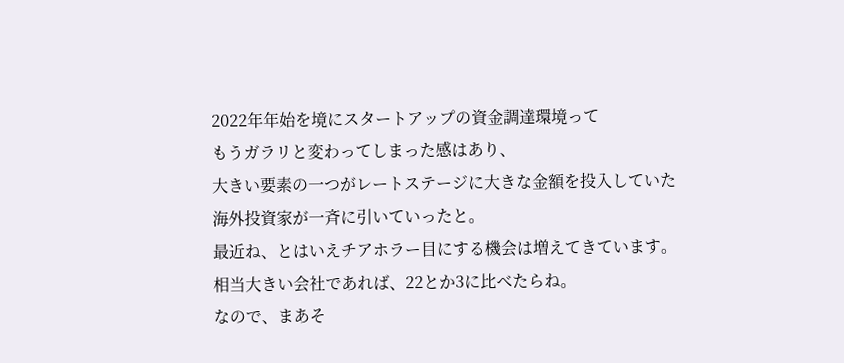2022年年始を境にスタートアップの資金調達環境って
もうガラリと変わってしまった感はあり、
大きい要素の一つがレートステージに大きな金額を投入していた
海外投資家が一斉に引いていったと。
最近ね、とはいえチアホラー目にする機会は増えてきています。
相当大きい会社であれば、22とか3に比べたらね。
なので、まあそ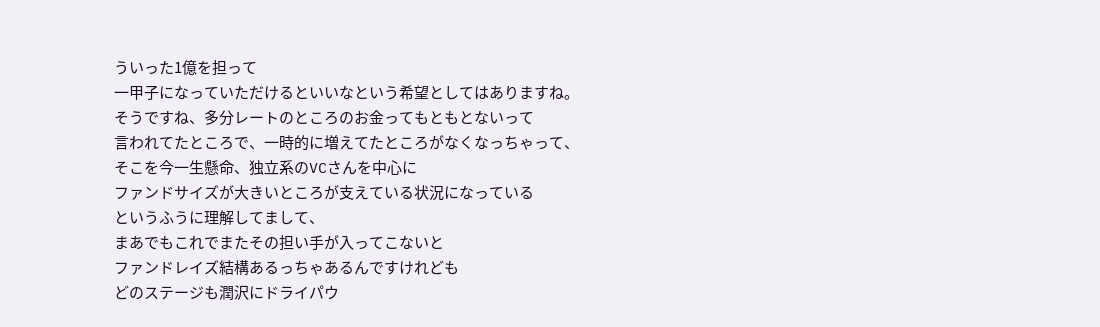ういった1億を担って
一甲子になっていただけるといいなという希望としてはありますね。
そうですね、多分レートのところのお金ってもともとないって
言われてたところで、一時的に増えてたところがなくなっちゃって、
そこを今一生懸命、独立系のVCさんを中心に
ファンドサイズが大きいところが支えている状況になっている
というふうに理解してまして、
まあでもこれでまたその担い手が入ってこないと
ファンドレイズ結構あるっちゃあるんですけれども
どのステージも潤沢にドライパウ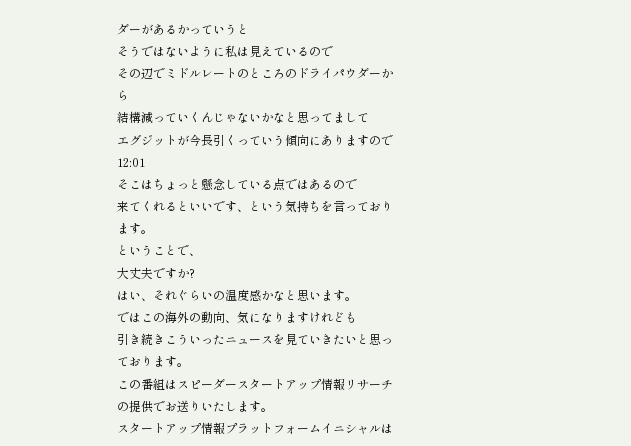ダーがあるかっていうと
そうではないように私は見えているので
その辺でミドルレートのところのドライパウダーから
結構減っていくんじゃないかなと思ってまして
エグジットが今長引くっていう傾向にありますので
12:01
そこはちょっと懸念している点ではあるので
来てくれるといいです、という気持ちを言っております。
ということで、
大丈夫ですか?
はい、それぐらいの温度感かなと思います。
ではこの海外の動向、気になりますけれども
引き続きこういったニュースを見ていきたいと思っております。
この番組はスピーダースタートアップ情報リサーチの提供でお送りいたします。
スタートアップ情報プラットフォームイニシャルは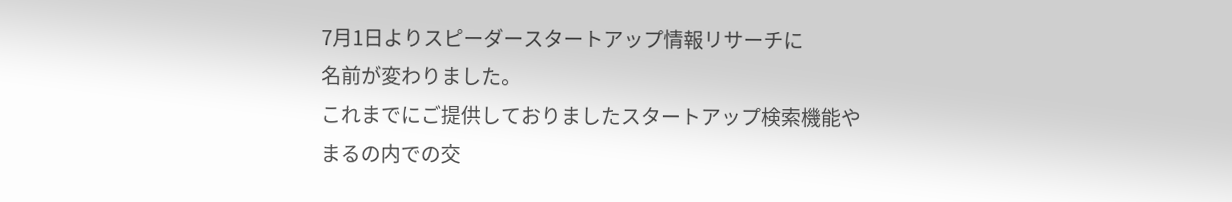7月1日よりスピーダースタートアップ情報リサーチに
名前が変わりました。
これまでにご提供しておりましたスタートアップ検索機能や
まるの内での交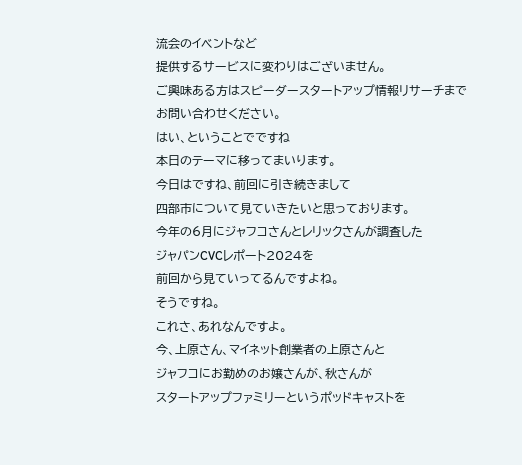流会のイベントなど
提供するサービスに変わりはございません。
ご興味ある方はスピーダースタートアップ情報リサーチまで
お問い合わせください。
はい、ということでですね
本日のテーマに移ってまいります。
今日はですね、前回に引き続きまして
四部市について見ていきたいと思っております。
今年の6月にジャフコさんとレリックさんが調査した
ジャパンCVCレポート2024を
前回から見ていってるんですよね。
そうですね。
これさ、あれなんですよ。
今、上原さん、マイネット創業者の上原さんと
ジャフコにお勤めのお嬢さんが、秋さんが
スタートアップファミリーというポッドキャストを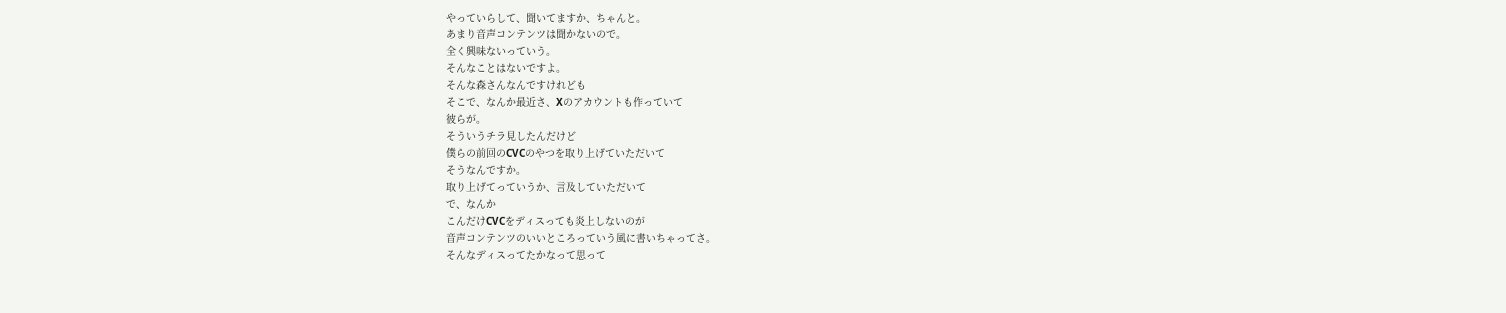やっていらして、聞いてますか、ちゃんと。
あまり音声コンテンツは聞かないので。
全く興味ないっていう。
そんなことはないですよ。
そんな森さんなんですけれども
そこで、なんか最近さ、Xのアカウントも作っていて
彼らが。
そういうチラ見したんだけど
僕らの前回のCVCのやつを取り上げていただいて
そうなんですか。
取り上げてっていうか、言及していただいて
で、なんか
こんだけCVCをディスっても炎上しないのが
音声コンテンツのいいところっていう風に書いちゃってさ。
そんなディスってたかなって思って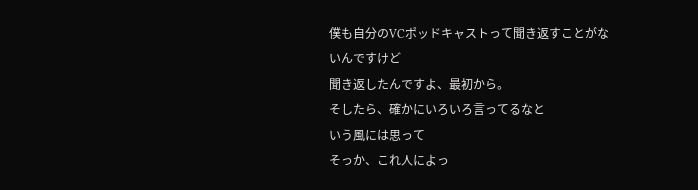僕も自分のVCポッドキャストって聞き返すことがないんですけど
聞き返したんですよ、最初から。
そしたら、確かにいろいろ言ってるなと
いう風には思って
そっか、これ人によっ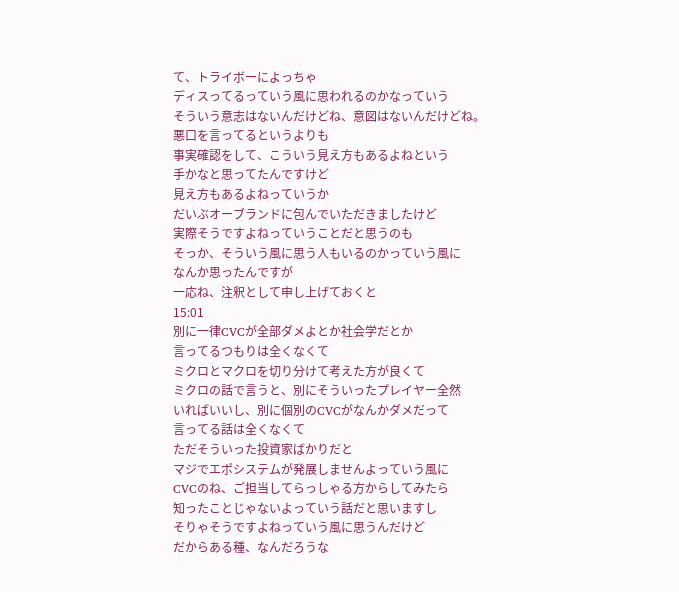て、トライボーによっちゃ
ディスってるっていう風に思われるのかなっていう
そういう意志はないんだけどね、意図はないんだけどね。
悪口を言ってるというよりも
事実確認をして、こういう見え方もあるよねという
手かなと思ってたんですけど
見え方もあるよねっていうか
だいぶオーブランドに包んでいただきましたけど
実際そうですよねっていうことだと思うのも
そっか、そういう風に思う人もいるのかっていう風に
なんか思ったんですが
一応ね、注釈として申し上げておくと
15:01
別に一律CVCが全部ダメよとか社会学だとか
言ってるつもりは全くなくて
ミクロとマクロを切り分けて考えた方が良くて
ミクロの話で言うと、別にそういったプレイヤー全然
いればいいし、別に個別のCVCがなんかダメだって
言ってる話は全くなくて
ただそういった投資家ばかりだと
マジでエポシステムが発展しませんよっていう風に
CVCのね、ご担当してらっしゃる方からしてみたら
知ったことじゃないよっていう話だと思いますし
そりゃそうですよねっていう風に思うんだけど
だからある種、なんだろうな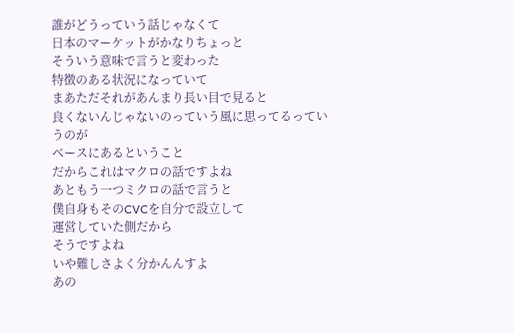誰がどうっていう話じゃなくて
日本のマーケットがかなりちょっと
そういう意味で言うと変わった
特徴のある状況になっていて
まあただそれがあんまり長い目で見ると
良くないんじゃないのっていう風に思ってるっていうのが
ベースにあるということ
だからこれはマクロの話ですよね
あともう一つミクロの話で言うと
僕自身もそのCVCを自分で設立して
運営していた側だから
そうですよね
いや難しさよく分かんんすよ
あの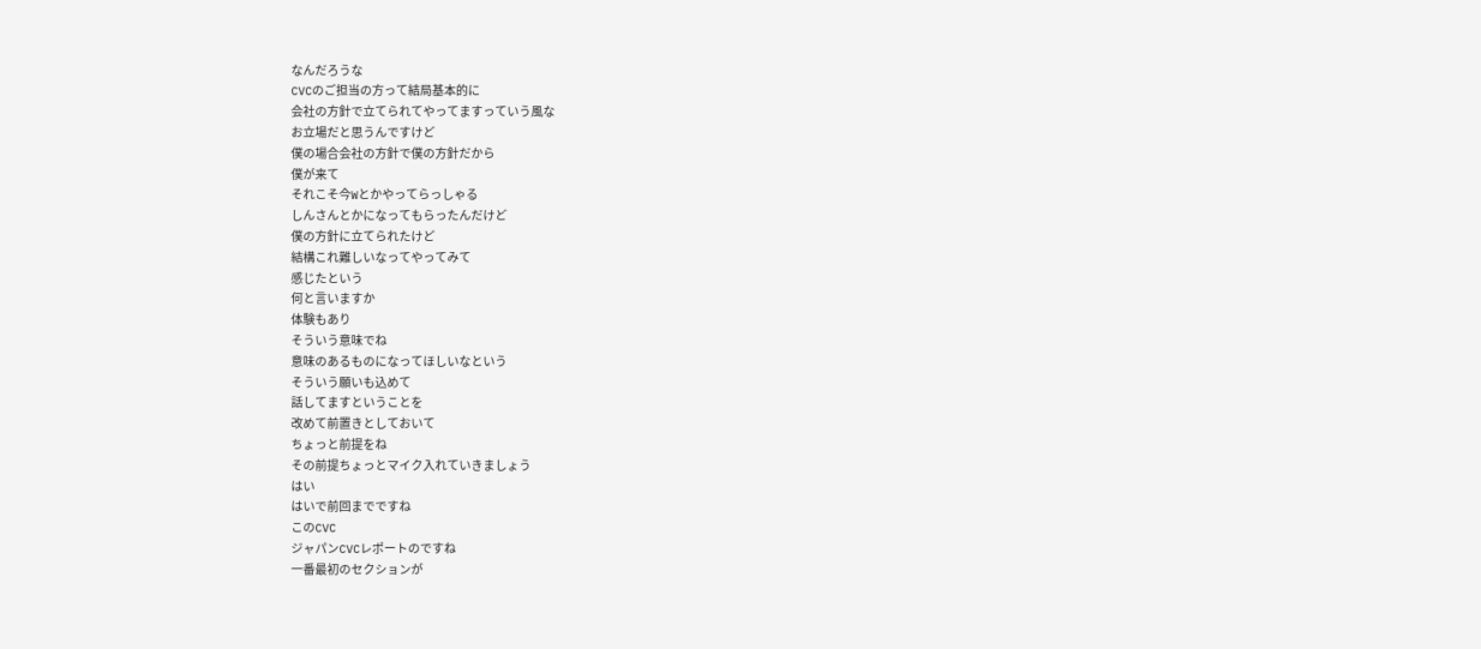なんだろうな
CVCのご担当の方って結局基本的に
会社の方針で立てられてやってますっていう風な
お立場だと思うんですけど
僕の場合会社の方針で僕の方針だから
僕が来て
それこそ今Wとかやってらっしゃる
しんさんとかになってもらったんだけど
僕の方針に立てられたけど
結構これ難しいなってやってみて
感じたという
何と言いますか
体験もあり
そういう意味でね
意味のあるものになってほしいなという
そういう願いも込めて
話してますということを
改めて前置きとしておいて
ちょっと前提をね
その前提ちょっとマイク入れていきましょう
はい
はいで前回までですね
このCVC
ジャパンCVCレポートのですね
一番最初のセクションが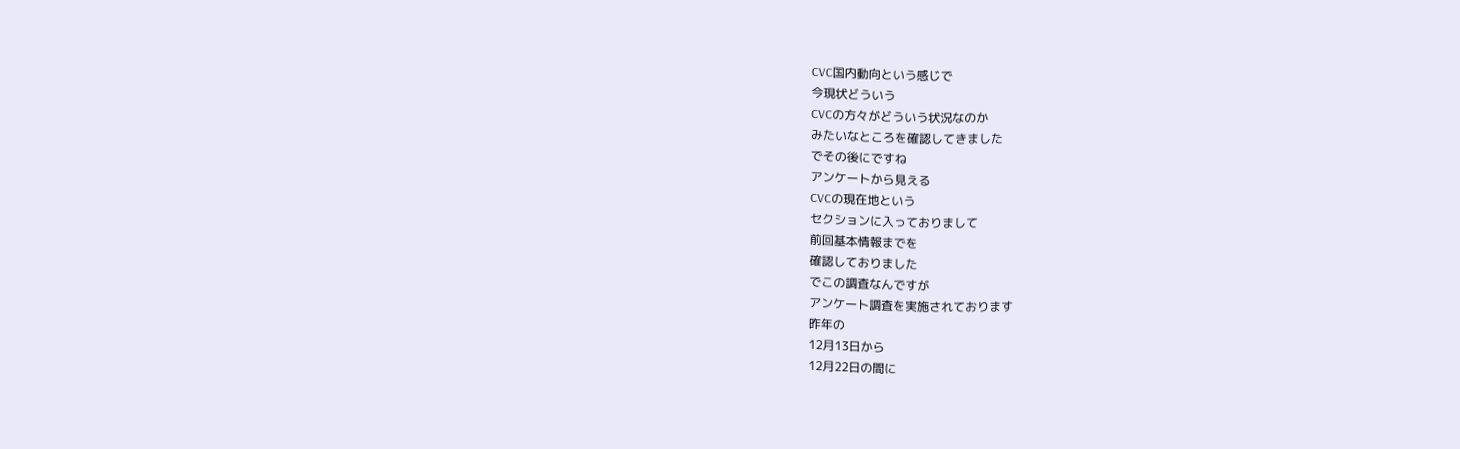CVC国内動向という感じで
今現状どういう
CVCの方々がどういう状況なのか
みたいなところを確認してきました
でその後にですね
アンケートから見える
CVCの現在地という
セクションに入っておりまして
前回基本情報までを
確認しておりました
でこの調査なんですが
アンケート調査を実施されております
昨年の
12月13日から
12月22日の間に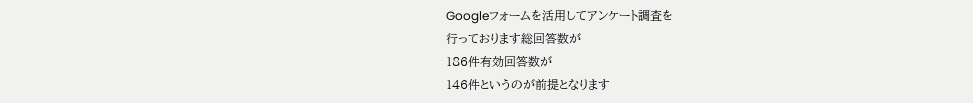Googleフォームを活用してアンケート調査を
行っております総回答数が
186件有効回答数が
146件というのが前提となります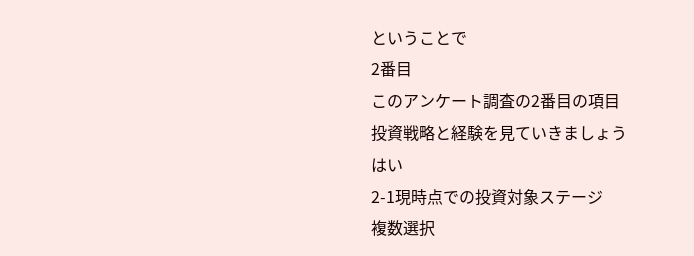ということで
2番目
このアンケート調査の2番目の項目
投資戦略と経験を見ていきましょう
はい
2-1現時点での投資対象ステージ
複数選択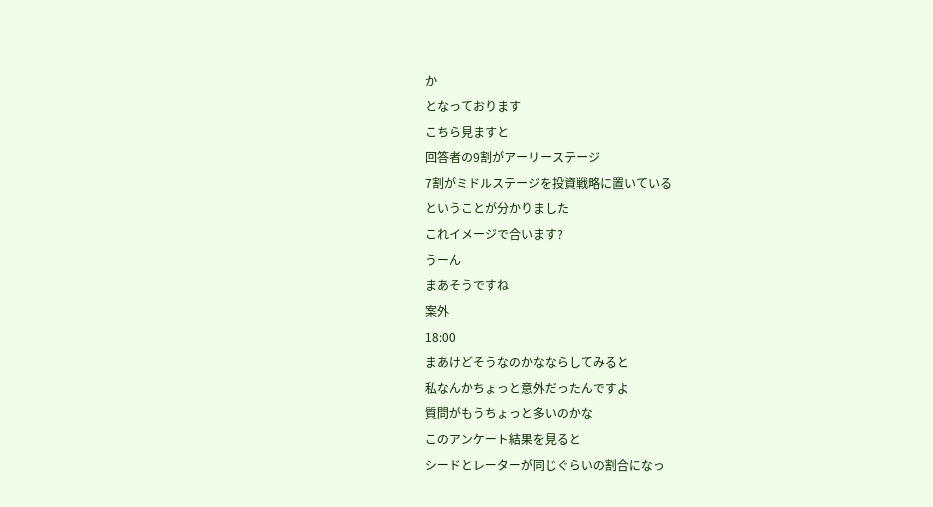か
となっております
こちら見ますと
回答者の9割がアーリーステージ
7割がミドルステージを投資戦略に置いている
ということが分かりました
これイメージで合います?
うーん
まあそうですね
案外
18:00
まあけどそうなのかなならしてみると
私なんかちょっと意外だったんですよ
質問がもうちょっと多いのかな
このアンケート結果を見ると
シードとレーターが同じぐらいの割合になっ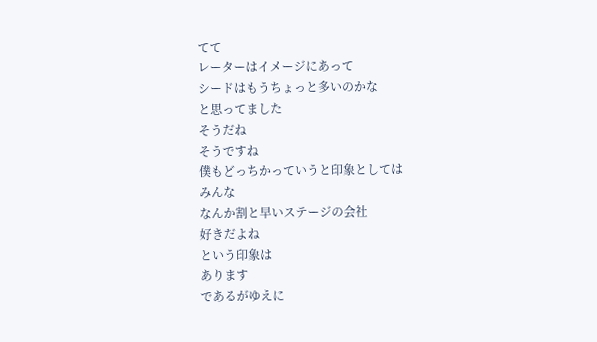てて
レーターはイメージにあって
シードはもうちょっと多いのかな
と思ってました
そうだね
そうですね
僕もどっちかっていうと印象としては
みんな
なんか割と早いステージの会社
好きだよね
という印象は
あります
であるがゆえに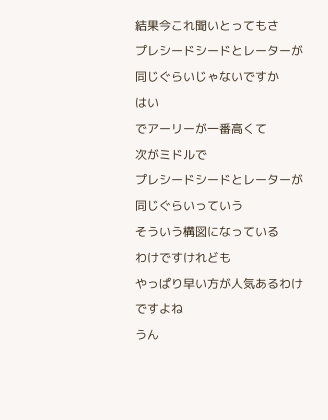結果今これ聞いとってもさ
プレシードシードとレーターが同じぐらいじゃないですか
はい
でアーリーが一番高くて
次がミドルで
プレシードシードとレーターが同じぐらいっていう
そういう構図になっている
わけですけれども
やっぱり早い方が人気あるわけですよね
うん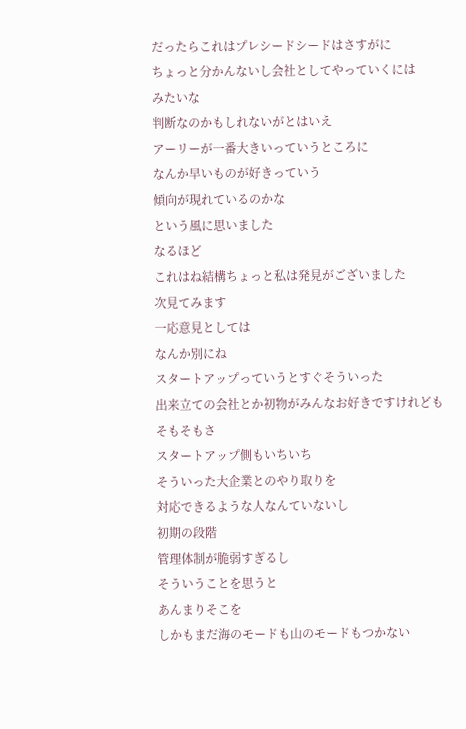だったらこれはプレシードシードはさすがに
ちょっと分かんないし会社としてやっていくには
みたいな
判断なのかもしれないがとはいえ
アーリーが一番大きいっていうところに
なんか早いものが好きっていう
傾向が現れているのかな
という風に思いました
なるほど
これはね結構ちょっと私は発見がございました
次見てみます
一応意見としては
なんか別にね
スタートアップっていうとすぐそういった
出来立ての会社とか初物がみんなお好きですけれども
そもそもさ
スタートアップ側もいちいち
そういった大企業とのやり取りを
対応できるような人なんていないし
初期の段階
管理体制が脆弱すぎるし
そういうことを思うと
あんまりそこを
しかもまだ海のモードも山のモードもつかない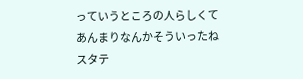っていうところの人らしくて
あんまりなんかそういったね
スタテ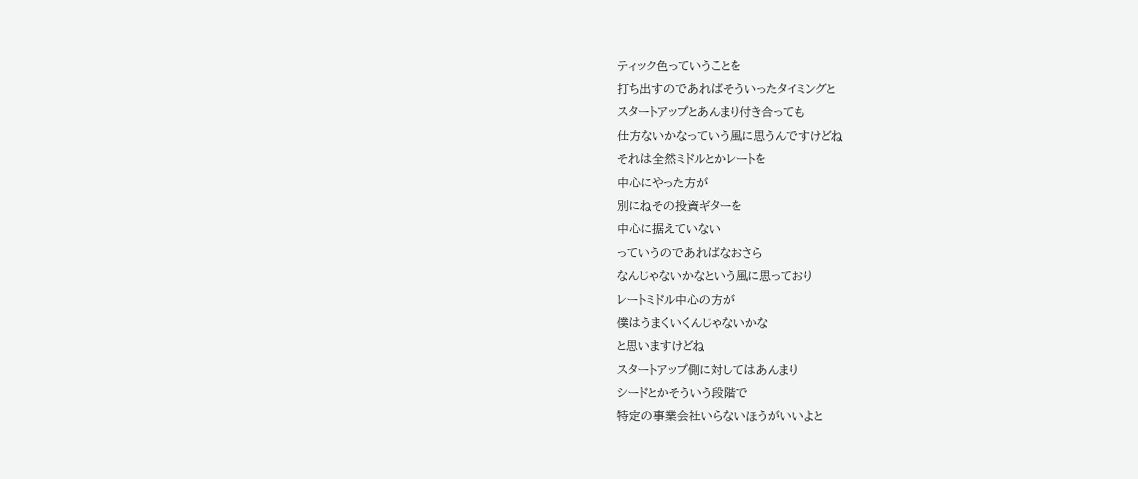ティック色っていうことを
打ち出すのであればそういったタイミングと
スタートアップとあんまり付き合っても
仕方ないかなっていう風に思うんですけどね
それは全然ミドルとかレートを
中心にやった方が
別にねその投資ギターを
中心に据えていない
っていうのであればなおさら
なんじゃないかなという風に思っており
レートミドル中心の方が
僕はうまくいくんじゃないかな
と思いますけどね
スタートアップ側に対してはあんまり
シードとかそういう段階で
特定の事業会社いらないほうがいいよと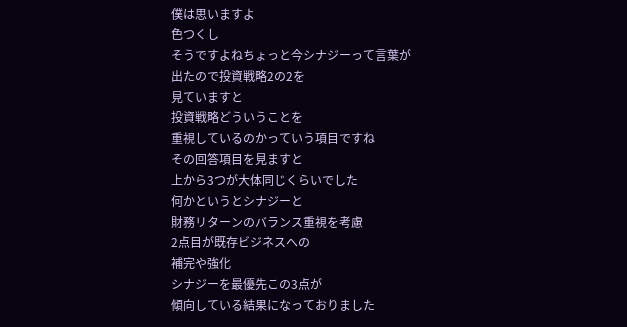僕は思いますよ
色つくし
そうですよねちょっと今シナジーって言葉が
出たので投資戦略2の2を
見ていますと
投資戦略どういうことを
重視しているのかっていう項目ですね
その回答項目を見ますと
上から3つが大体同じくらいでした
何かというとシナジーと
財務リターンのバランス重視を考慮
2点目が既存ビジネスへの
補完や強化
シナジーを最優先この3点が
傾向している結果になっておりました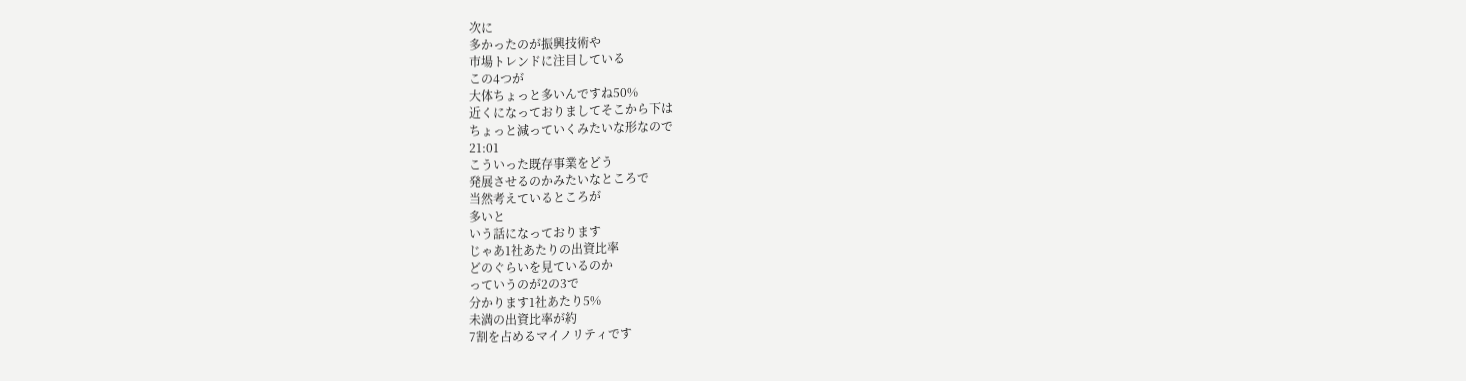次に
多かったのが振興技術や
市場トレンドに注目している
この4つが
大体ちょっと多いんですね50%
近くになっておりましてそこから下は
ちょっと減っていくみたいな形なので
21:01
こういった既存事業をどう
発展させるのかみたいなところで
当然考えているところが
多いと
いう話になっております
じゃあ1社あたりの出資比率
どのぐらいを見ているのか
っていうのが2の3で
分かります1社あたり5%
未満の出資比率が約
7割を占めるマイノリティです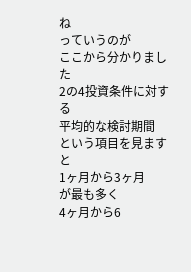ね
っていうのが
ここから分かりました
2の4投資条件に対する
平均的な検討期間
という項目を見ますと
1ヶ月から3ヶ月
が最も多く
4ヶ月から6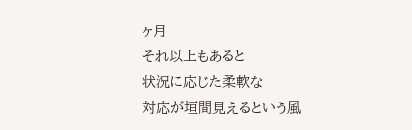ヶ月
それ以上もあると
状況に応じた柔軟な
対応が垣間見えるという風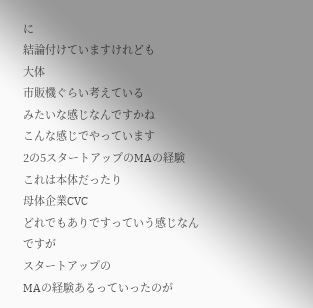に
結論付けていますけれども
大体
市販機ぐらい考えている
みたいな感じなんですかね
こんな感じでやっています
2の5スタートアップのMAの経験
これは本体だったり
母体企業CVC
どれでもありですっていう感じなんですが
スタートアップの
MAの経験あるっていったのが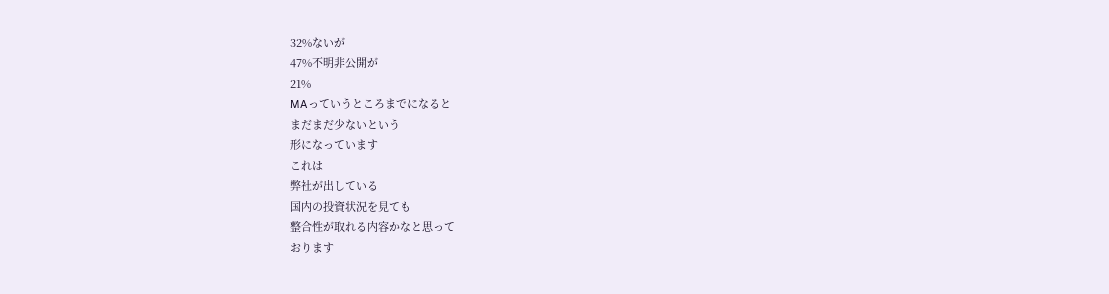32%ないが
47%不明非公開が
21%
MAっていうところまでになると
まだまだ少ないという
形になっています
これは
弊社が出している
国内の投資状況を見ても
整合性が取れる内容かなと思って
おります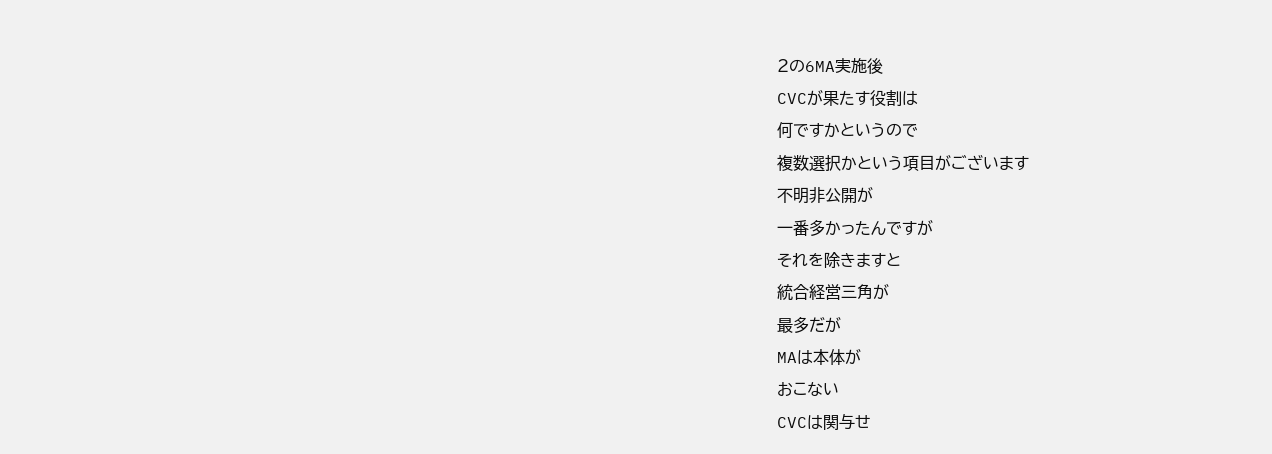2の6MA実施後
CVCが果たす役割は
何ですかというので
複数選択かという項目がございます
不明非公開が
一番多かったんですが
それを除きますと
統合経営三角が
最多だが
MAは本体が
おこない
CVCは関与せ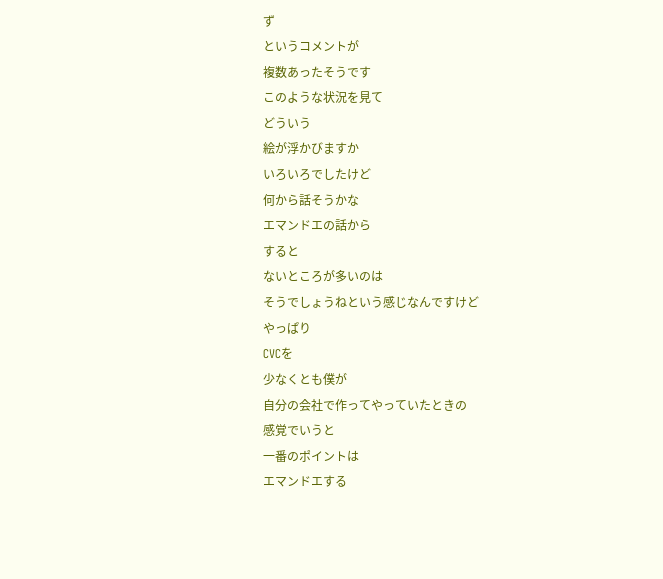ず
というコメントが
複数あったそうです
このような状況を見て
どういう
絵が浮かびますか
いろいろでしたけど
何から話そうかな
エマンドエの話から
すると
ないところが多いのは
そうでしょうねという感じなんですけど
やっぱり
CVCを
少なくとも僕が
自分の会社で作ってやっていたときの
感覚でいうと
一番のポイントは
エマンドエする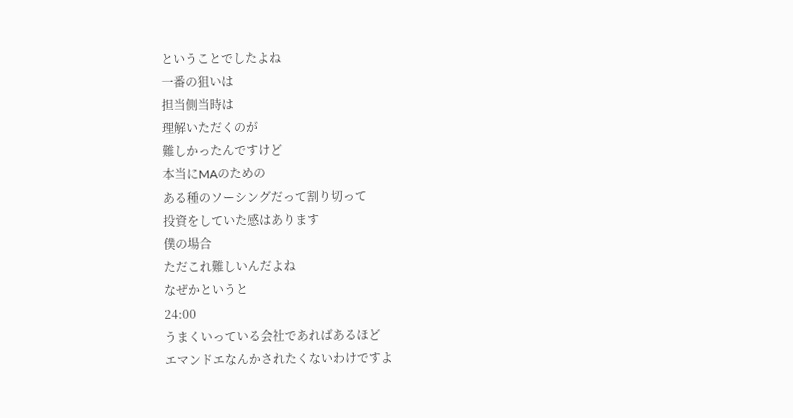ということでしたよね
一番の狙いは
担当側当時は
理解いただくのが
難しかったんですけど
本当にMAのための
ある種のソーシングだって割り切って
投資をしていた感はあります
僕の場合
ただこれ難しいんだよね
なぜかというと
24:00
うまくいっている会社であればあるほど
エマンドエなんかされたくないわけですよ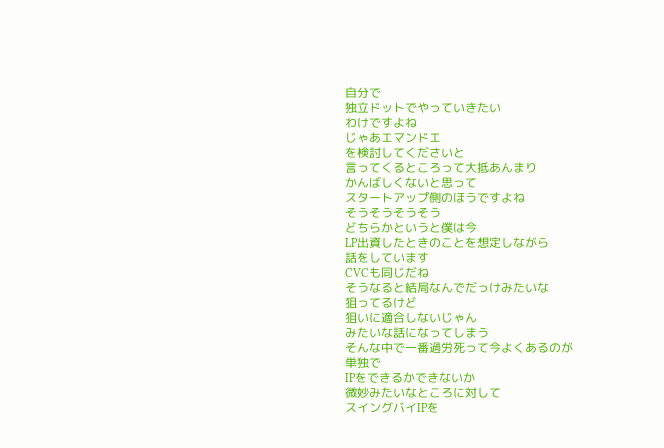自分で
独立ドットでやっていきたい
わけですよね
じゃあエマンドエ
を検討してくださいと
言ってくるところって大抵あんまり
かんばしくないと思って
スタートアップ側のほうですよね
そうそうそうそう
どちらかというと僕は今
LP出資したときのことを想定しながら
話をしています
CVCも同じだね
そうなると結局なんでだっけみたいな
狙ってるけど
狙いに適合しないじゃん
みたいな話になってしまう
そんな中で一番過労死って今よくあるのが
単独で
IPをできるかできないか
微妙みたいなところに対して
スイングバイIPを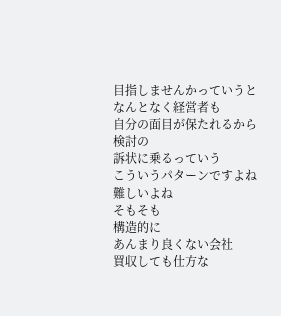目指しませんかっていうと
なんとなく経営者も
自分の面目が保たれるから
検討の
訴状に乗るっていう
こういうパターンですよね
難しいよね
そもそも
構造的に
あんまり良くない会社
買収しても仕方な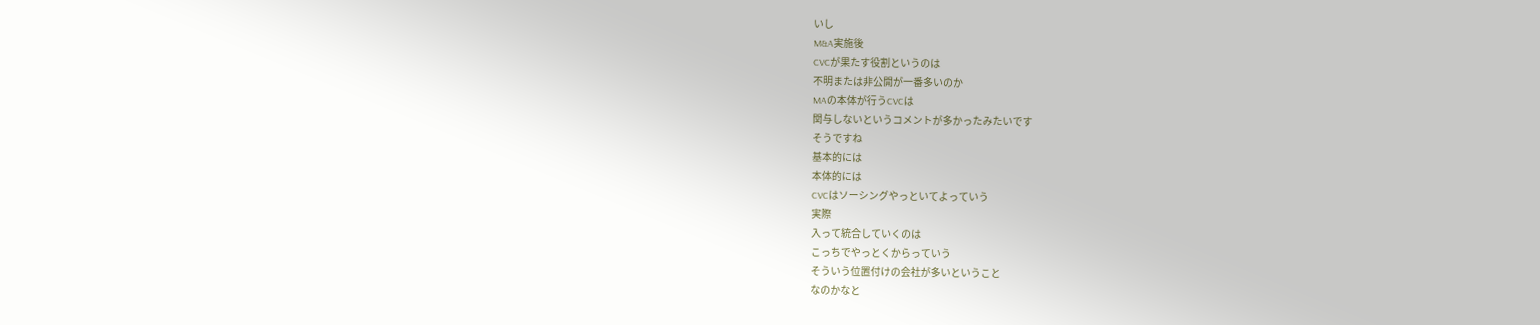いし
M&A実施後
CVCが果たす役割というのは
不明または非公開が一番多いのか
MAの本体が行うCVCは
関与しないというコメントが多かったみたいです
そうですね
基本的には
本体的には
CVCはソーシングやっといてよっていう
実際
入って統合していくのは
こっちでやっとくからっていう
そういう位置付けの会社が多いということ
なのかなと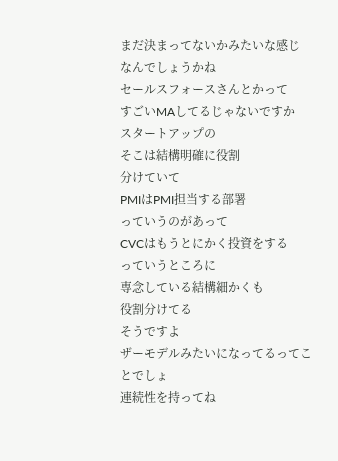まだ決まってないかみたいな感じ
なんでしょうかね
セールスフォースさんとかって
すごいMAしてるじゃないですか
スタートアップの
そこは結構明確に役割
分けていて
PMIはPMI担当する部署
っていうのがあって
CVCはもうとにかく投資をする
っていうところに
専念している結構細かくも
役割分けてる
そうですよ
ザーモデルみたいになってるってことでしょ
連続性を持ってね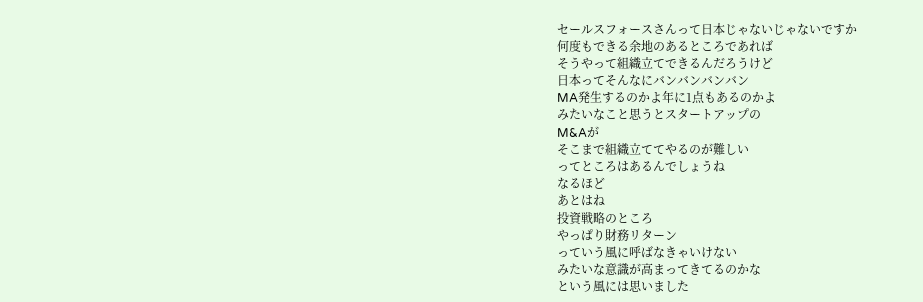セールスフォースさんって日本じゃないじゃないですか
何度もできる余地のあるところであれば
そうやって組織立てできるんだろうけど
日本ってそんなにバンバンバンバン
MA発生するのかよ年に1点もあるのかよ
みたいなこと思うとスタートアップの
M&Aが
そこまで組織立ててやるのが難しい
ってところはあるんでしょうね
なるほど
あとはね
投資戦略のところ
やっぱり財務リターン
っていう風に呼ばなきゃいけない
みたいな意識が高まってきてるのかな
という風には思いました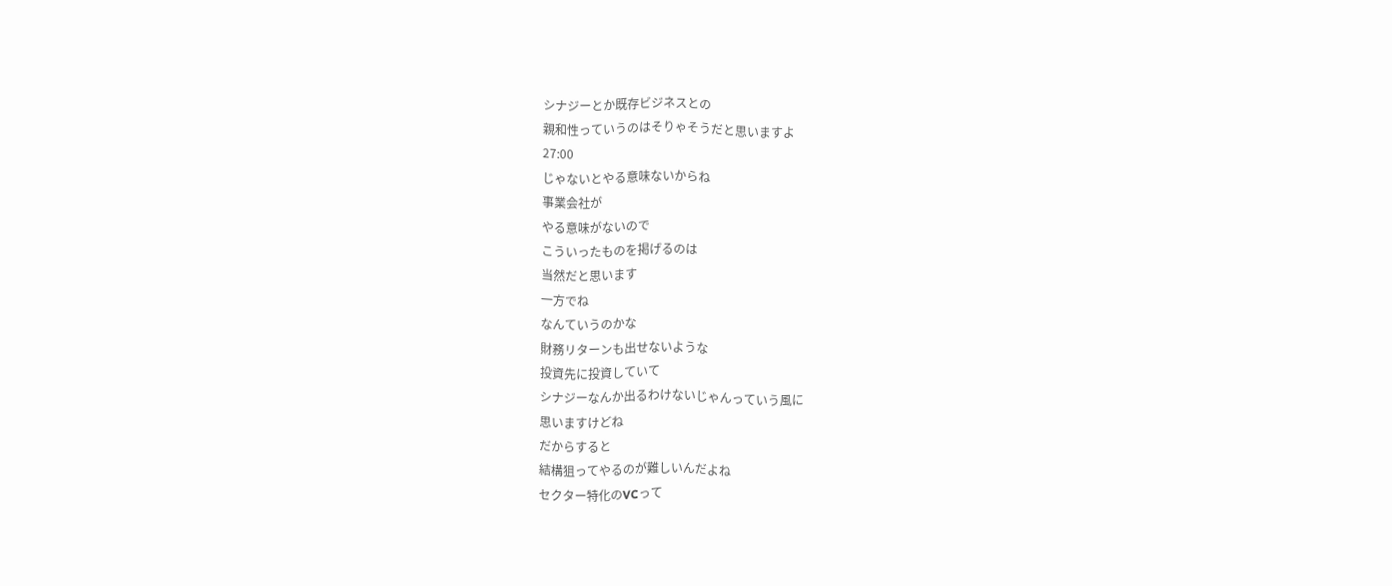シナジーとか既存ビジネスとの
親和性っていうのはそりゃそうだと思いますよ
27:00
じゃないとやる意味ないからね
事業会社が
やる意味がないので
こういったものを掲げるのは
当然だと思います
一方でね
なんていうのかな
財務リターンも出せないような
投資先に投資していて
シナジーなんか出るわけないじゃんっていう風に
思いますけどね
だからすると
結構狙ってやるのが難しいんだよね
セクター特化のVCって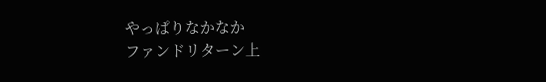やっぱりなかなか
ファンドリターン上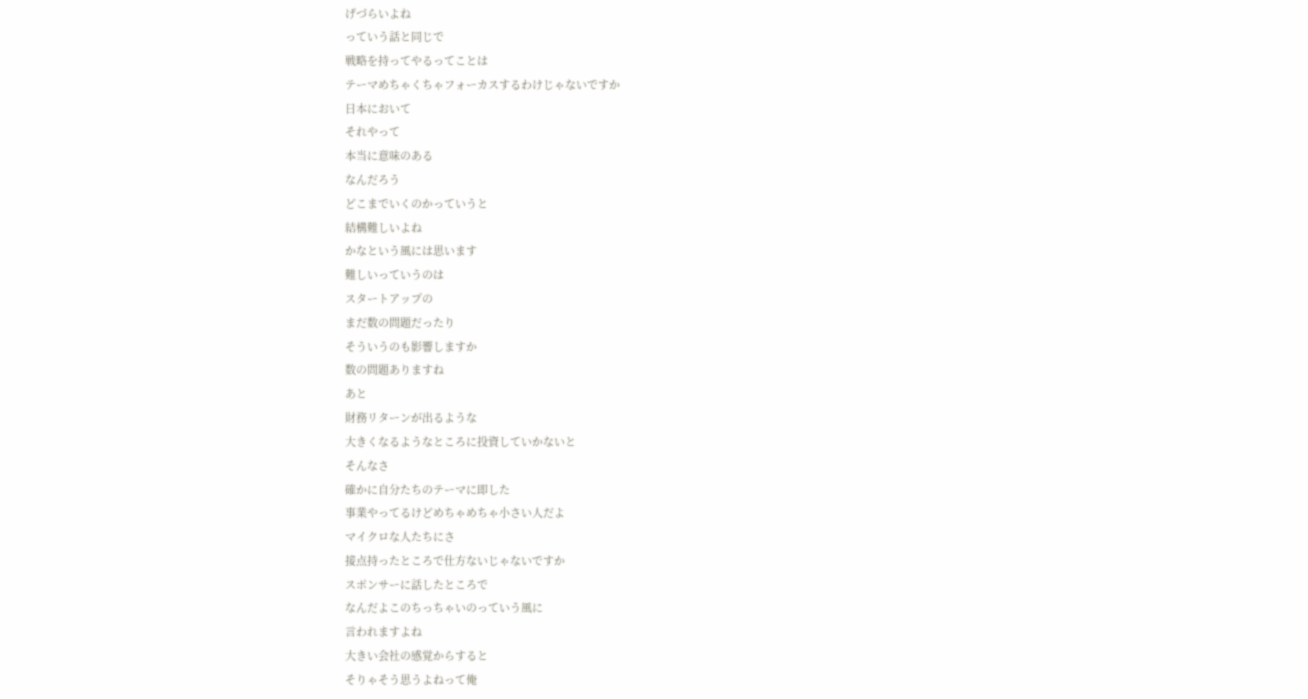げづらいよね
っていう話と同じで
戦略を持ってやるってことは
テーマめちゃくちゃフォーカスするわけじゃないですか
日本において
それやって
本当に意味のある
なんだろう
どこまでいくのかっていうと
結構難しいよね
かなという風には思います
難しいっていうのは
スタートアップの
まだ数の問題だったり
そういうのも影響しますか
数の問題ありますね
あと
財務リターンが出るような
大きくなるようなところに投資していかないと
そんなさ
確かに自分たちのテーマに即した
事業やってるけどめちゃめちゃ小さい人だよ
マイクロな人たちにさ
接点持ったところで仕方ないじゃないですか
スポンサーに話したところで
なんだよこのちっちゃいのっていう風に
言われますよね
大きい会社の感覚からすると
そりゃそう思うよねって俺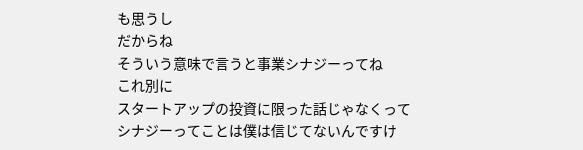も思うし
だからね
そういう意味で言うと事業シナジーってね
これ別に
スタートアップの投資に限った話じゃなくって
シナジーってことは僕は信じてないんですけ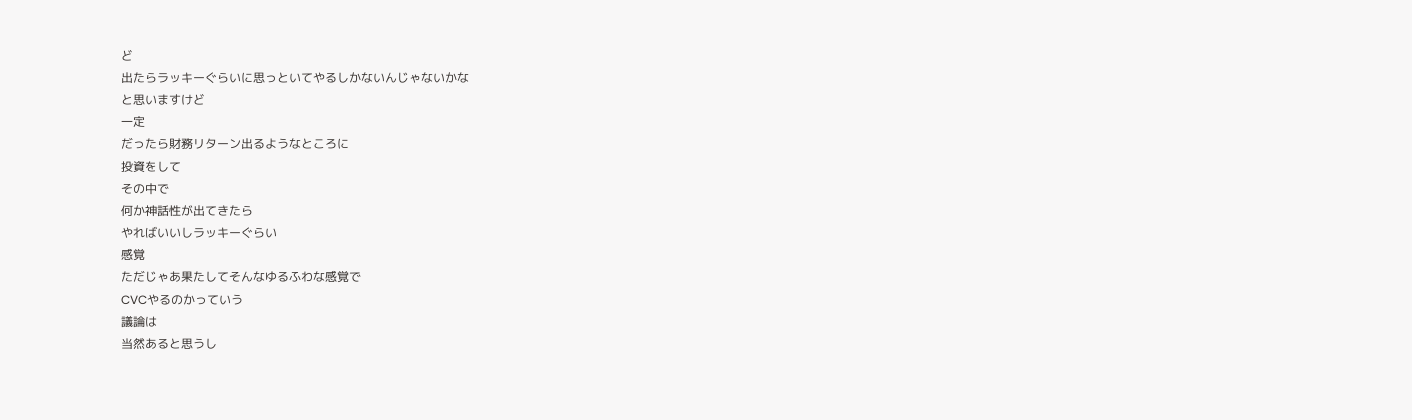ど
出たらラッキーぐらいに思っといてやるしかないんじゃないかな
と思いますけど
一定
だったら財務リターン出るようなところに
投資をして
その中で
何か神話性が出てきたら
やればいいしラッキーぐらい
感覚
ただじゃあ果たしてそんなゆるふわな感覚で
CVCやるのかっていう
議論は
当然あると思うし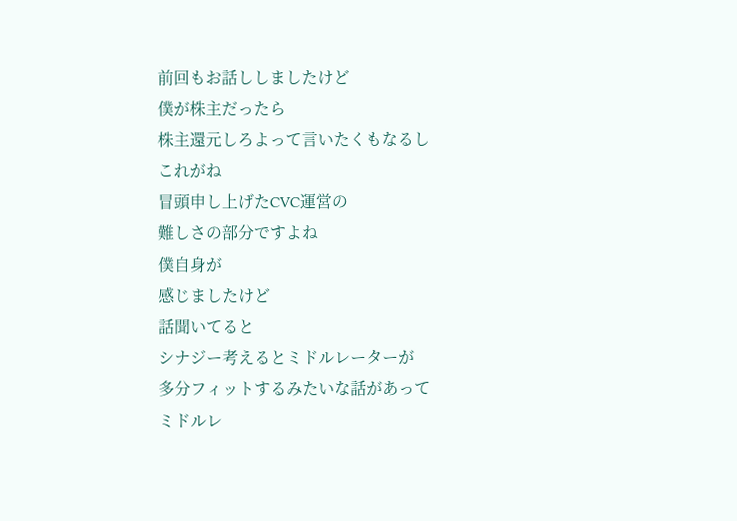前回もお話ししましたけど
僕が株主だったら
株主還元しろよって言いたくもなるし
これがね
冒頭申し上げたCVC運営の
難しさの部分ですよね
僕自身が
感じましたけど
話聞いてると
シナジー考えるとミドルレーターが
多分フィットするみたいな話があって
ミドルレ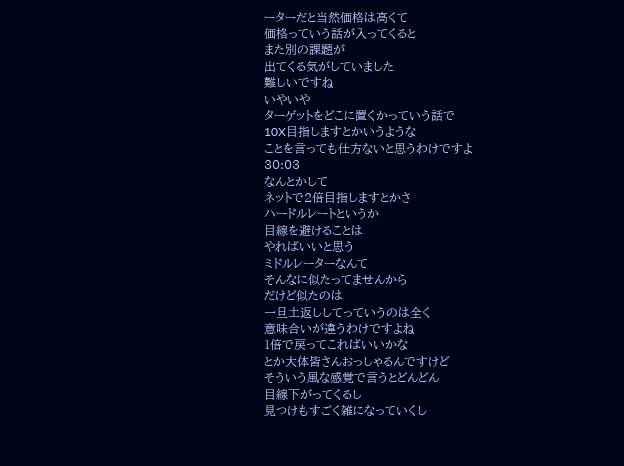ーターだと当然価格は高くて
価格っていう話が入ってくると
また別の課題が
出てくる気がしていました
難しいですね
いやいや
ターゲットをどこに置くかっていう話で
10X目指しますとかいうような
ことを言っても仕方ないと思うわけですよ
30:03
なんとかして
ネットで2倍目指しますとかさ
ハードルレートというか
目線を避けることは
やればいいと思う
ミドルレーターなんて
そんなに似たってませんから
だけど似たのは
一旦土返ししてっていうのは全く
意味合いが違うわけですよね
1倍で戻ってこればいいかな
とか大体皆さんおっしゃるんですけど
そういう風な感覚で言うとどんどん
目線下がってくるし
見つけもすごく雑になっていくし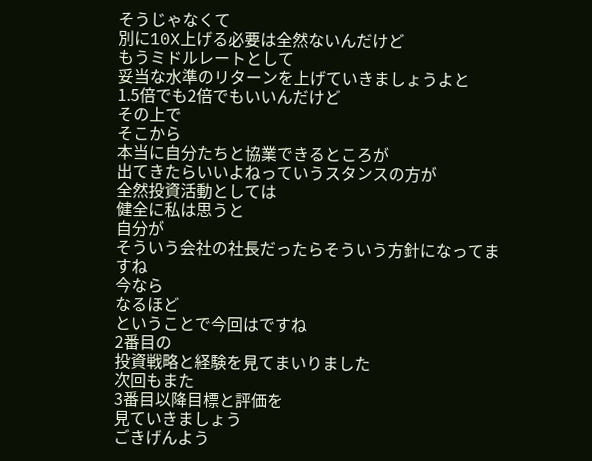そうじゃなくて
別に10X上げる必要は全然ないんだけど
もうミドルレートとして
妥当な水準のリターンを上げていきましょうよと
1.5倍でも2倍でもいいんだけど
その上で
そこから
本当に自分たちと協業できるところが
出てきたらいいよねっていうスタンスの方が
全然投資活動としては
健全に私は思うと
自分が
そういう会社の社長だったらそういう方針になってますね
今なら
なるほど
ということで今回はですね
2番目の
投資戦略と経験を見てまいりました
次回もまた
3番目以降目標と評価を
見ていきましょう
ごきげんよう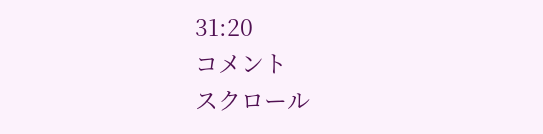31:20
コメント
スクロール